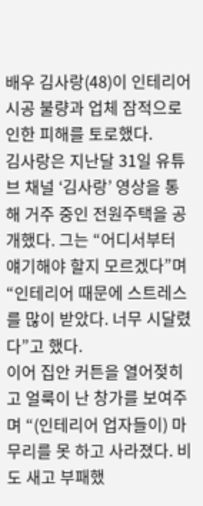배우 김사랑(48)이 인테리어 시공 불량과 업체 잠적으로 인한 피해를 토로했다.
김사랑은 지난달 31일 유튜브 채널 ‘김사랑’ 영상을 통해 거주 중인 전원주택을 공개했다. 그는 “어디서부터 얘기해야 할지 모르겠다”며 “인테리어 때문에 스트레스를 많이 받았다. 너무 시달렸다”고 했다.
이어 집안 커튼을 열어젖히고 얼룩이 난 창가를 보여주며 “(인테리어 업자들이) 마무리를 못 하고 사라졌다. 비도 새고 부패했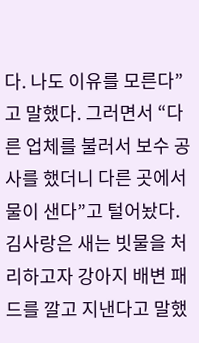다. 나도 이유를 모른다”고 말했다. 그러면서 “다른 업체를 불러서 보수 공사를 했더니 다른 곳에서 물이 샌다”고 털어놨다.
김사랑은 새는 빗물을 처리하고자 강아지 배변 패드를 깔고 지낸다고 말했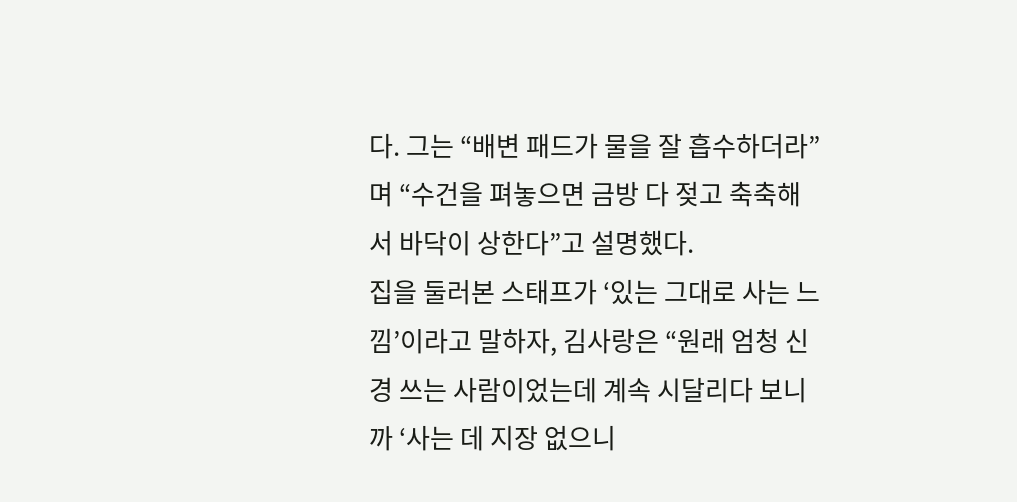다. 그는 “배변 패드가 물을 잘 흡수하더라”며 “수건을 펴놓으면 금방 다 젖고 축축해서 바닥이 상한다”고 설명했다.
집을 둘러본 스태프가 ‘있는 그대로 사는 느낌’이라고 말하자, 김사랑은 “원래 엄청 신경 쓰는 사람이었는데 계속 시달리다 보니까 ‘사는 데 지장 없으니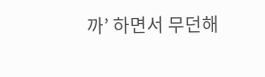까’ 하면서 무던해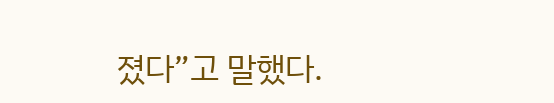졌다”고 말했다.